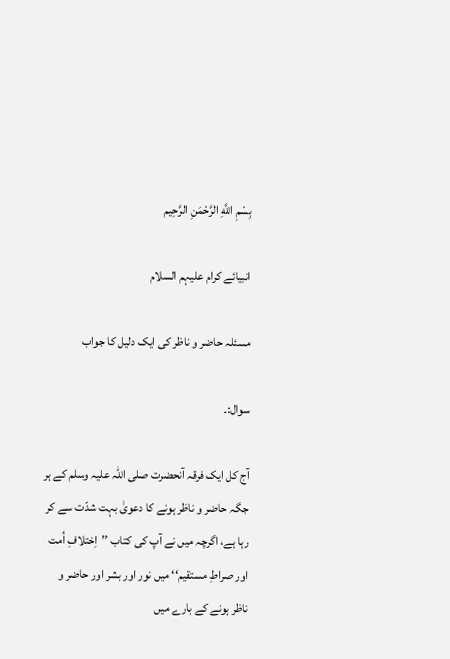بِسْمِ اللَّهِ الرَّحْمَنِ الرَّحِيم

انبیائے کرام علیہم السلام

مسئلہ حاضر و ناظر کی ایک دلیل کا جواب

سوال:۔

آج کل ایک فرقہ آنحضرت صلی اللہ علیہ وسلم کے ہر جگہ حاضر و ناظر ہونے کا دعویٰ بہت شدّت سے کر رہا ہے، اگرچہ میں نے آپ کی کتاب ’’اِختلافِ اُمت اور صراطِ مستقیم‘‘ میں نور اور بشر اور حاضر و ناظر ہونے کے بارے میں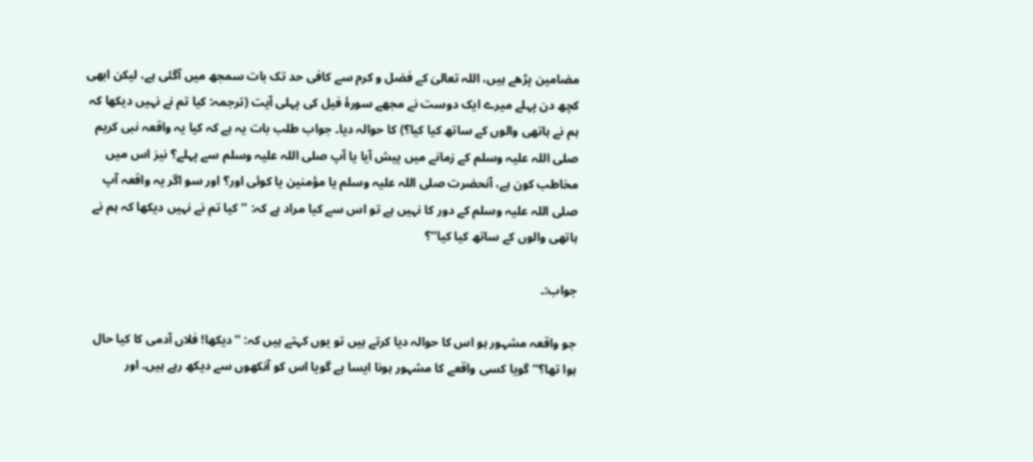مضامین پڑھے ہیں، اللہ تعالیٰ کے فضل و کرم سے کافی حد تک بات سمجھ میں آگئی ہے، لیکن ابھی کچھ دن پہلے میرے ایک دوست نے مجھے سورۂ فیل کی پہلی آیت (ترجمہ: کیا تم نے نہیں دیکھا کہ ہم نے ہاتھی والوں کے ساتھ کیا کیا؟) کا حوالہ دیا۔ جواب طلب بات یہ ہے کہ کیا یہ واقعہ نبی کریم صلی اللہ علیہ وسلم کے زمانے میں پیش آیا یا آپ صلی اللہ علیہ وسلم سے پہلے؟ نیز اس میں مخاطب کون ہے، آنحضرت صلی اللہ علیہ وسلم یا مؤمنین یا کوئی اور؟ اور سو اگر یہ واقعہ آپ صلی اللہ علیہ وسلم کے دور کا نہیں ہے تو اس سے کیا مراد ہے کہ: ’’کیا تم نے نہیں دیکھا کہ ہم نے ہاتھی والوں کے ساتھ کیا کیا‘‘؟

جواب:۔

جو واقعہ مشہور ہو اس کا حوالہ دیا کرتے ہیں تو یوں کہتے ہیں کہ: ’’دیکھا! فلاں آدمی کا کیا حال ہوا تھا؟‘‘ گویا کسی واقعے کا مشہور ہونا ایسا ہے گویا اس کو آنکھوں سے دیکھ رہے ہیں۔ اور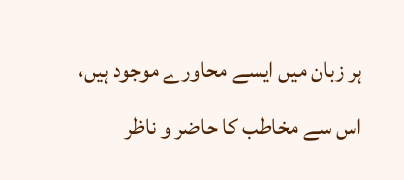ہر زبان میں ایسے محاورے موجود ہیں، اس سے مخاطب کا حاضر و ناظر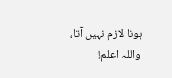ہونا لازم نہیں آتا، واللہ اعلم!